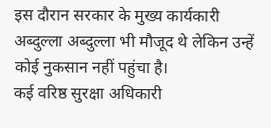इस दौरान सरकार के मुख्य कार्यकारी अब्दुल्ला अब्दुल्ला भी मौजूद थे लेकिन उन्हें कोई नुकसान नहीं पहुंचा है।
कई वरिष्ठ सुरक्षा अधिकारी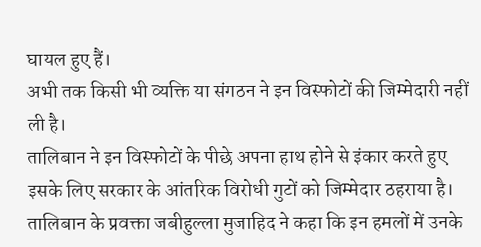घायल हुए हैं।
अभी तक किसी भी व्यक्ति या संगठन ने इन विस्फोटों की जिम्मेदारी नहीं ली है।
तालिबान ने इन विस्फोटों के पीछे अपना हाथ होने से इंकार करते हुए इसके लिए सरकार के आंतरिक विरोधी गुटों को जिम्मेदार ठहराया है।
तालिबान के प्रवक्ता जबीहुल्ला मुजाहिद ने कहा कि इन हमलों में उनके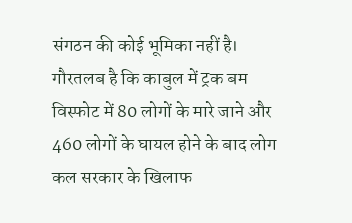संगठन की कोई भूमिका नहीं है।
गौरतलब है कि काबुल में ट्रक बम विस्फोट में 80 लोगों के मारे जाने और 460 लोगों के घायल होने के बाद लोग कल सरकार के खिलाफ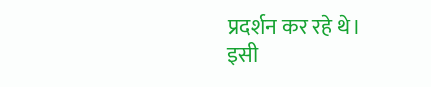प्रदर्शन कर रहे थे।
इसी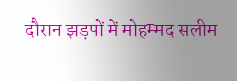दौरान झड़पों में मोहम्मद सलीम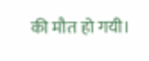की मौत हो गयी।